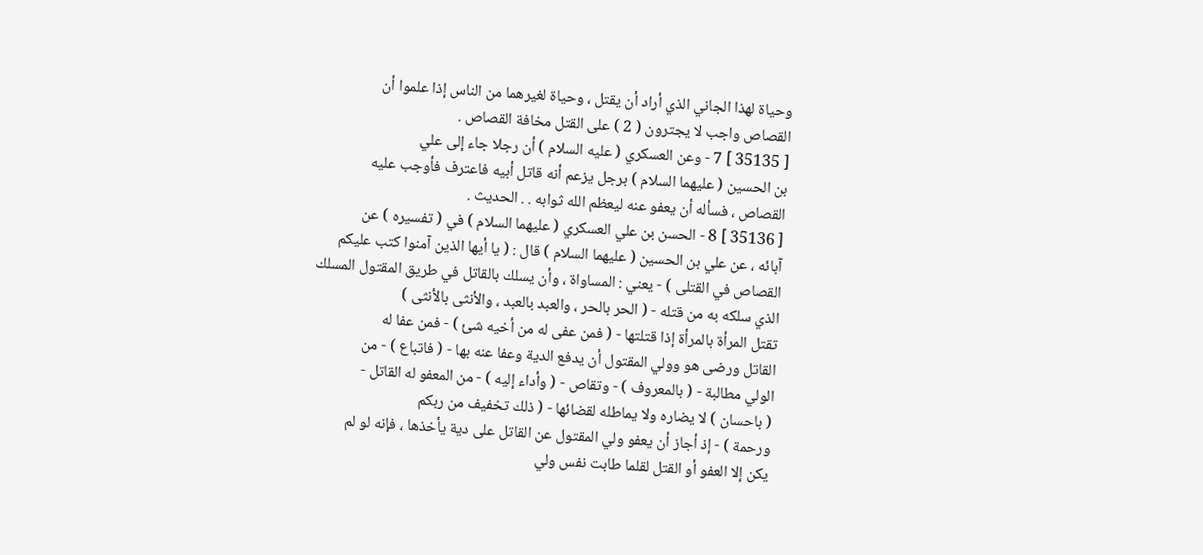وحياة لهذا الجاني الذي أراد أن يقتل ، وحياة لغيرهما من الناس إذا علموا أن
القصاص واجب لا يجترون ( 2 ) على القتل مخافة القصاص .
[ 35135 ] 7 - وعن العسكري ( عليه السلام ) أن رجلا جاء إلى علي
بن الحسين ( عليهما السلام ) برجل يزعم أنه قاتل أبيه فاعترف فأوجب عليه
القصاص ، فسأله أن يعفو عنه ليعظم الله ثوابه . . الحديث .
[ 35136 ] 8 - الحسن بن علي العسكري ( عليهما السلام ) في ( تفسيره ) عن
آبائه ، عن علي بن الحسين ( عليهما السلام ) قال : ( يا أيها الذين آمنوا كتب عليكم
القصاص في القتلى ) - يعني : المساواة ، وأن يسلك بالقاتل في طريق المقتول المسلك
الذي سلكه به من قتله - ( الحر بالحر ، والعبد بالعبد ، والأنثى بالأنثى )
تقتل المرأة بالمرأة إذا قتلتها - ( فمن عفى له من أخيه شئ ) - فمن عفا له
القاتل ورضى هو وولي المقتول أن يدفع الدية وعفا عنه بها - ( فاتباع ) - من
الولي مطالبة - ( بالمعروف ) - وتقاص - ( وأداء إليه ) - من المعفو له القاتل -
( باحسان ) لا يضاره ولا يماطله لقضائها - ( ذلك تخفيف من ربكم
ورحمة ) - إذ أجاز أن يعفو ولي المقتول عن القاتل على دية يأخذها ، فإنه لو لم
يكن إلا العفو أو القتل لقلما طابت نفس ولي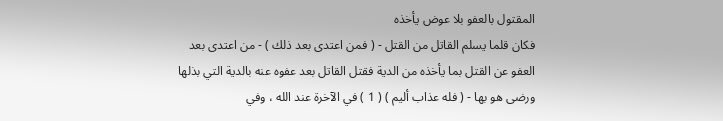المقتول بالعفو بلا عوض يأخذه
فكان قلما يسلم القاتل من القتل - ( فمن اعتدى بعد ذلك ) - من اعتدى بعد
العفو عن القتل بما يأخذه من الدية فقتل القاتل بعد عفوه عنه بالدية التي بذلها
ورضى هو بها - ( فله عذاب أليم ) ( 1 ) في الآخرة عند الله ، وفي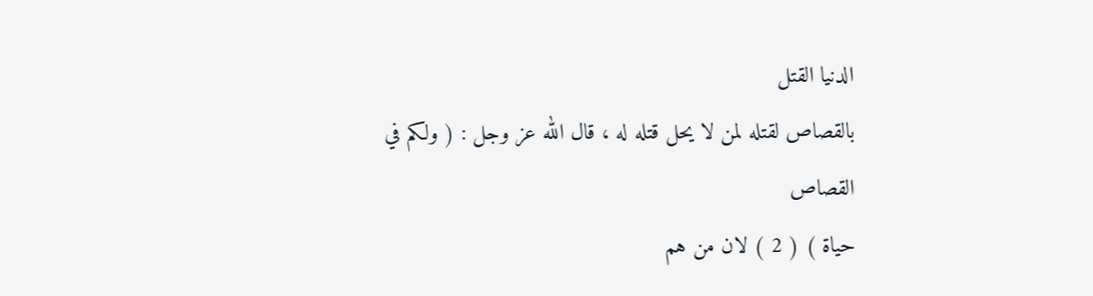الدنيا القتل
بالقصاص لقتله لمن لا يحل قتله له ، قال الله عز وجل : ( ولكم في القصاص
حياة ) ( 2 ) لان من هم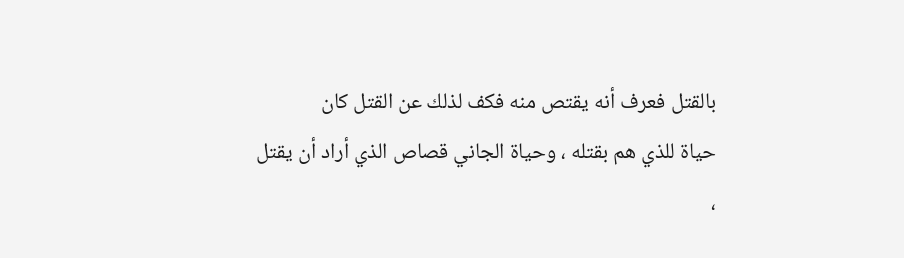بالقتل فعرف أنه يقتص منه فكف لذلك عن القتل كان
حياة للذي هم بقتله ، وحياة الجاني قصاص الذي أراد أن يقتل ،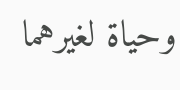وحياة لغيرهما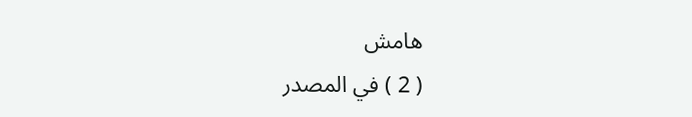هامش
( 2 ) في المصدر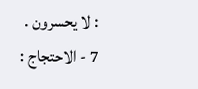: لا يحسرون .
7 - الاحتجاج :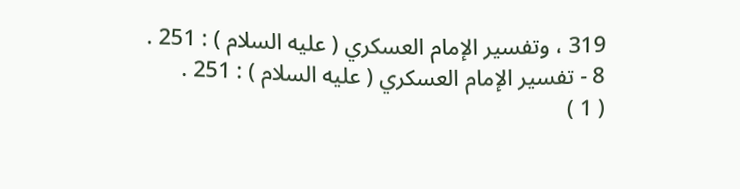319 ، وتفسير الإمام العسكري ( عليه السلام ) : 251 .
8 - تفسير الإمام العسكري ( عليه السلام ) : 251 .
( 1 )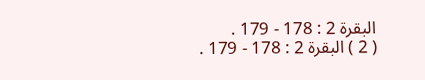البقرة 2 : 178 - 179 .
( 2 ) البقرة 2 : 178 - 179 .